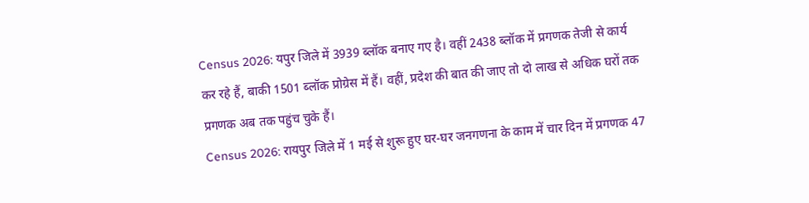Census 2026: यपुर जिले में 3939 ब्लॉक बनाए गए है। वहीं 2438 ब्लॉक में प्रगणक तेजी से कार्य कर रहे हैं, बाकी 1501 ब्लॉक प्रोग्रेस में हैं। वहीं, प्रदेश की बात की जाए तो दो लाख से अधिक घरों तक प्रगणक अब तक पहुंच चुके हैं।
Census 2026: रायपुर जिले में 1 मई से शुरू हुए घर-घर जनगणना के काम में चार दिन में प्रगणक 47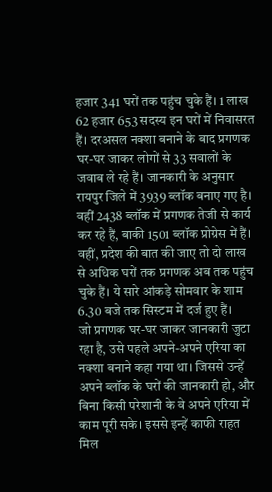हजार 341 घरों तक पहुंच चुके हैं। 1 लाख 62 हजार 653 सदस्य इन घरों में निवासरत हैं। दरअसल नक्शा बनाने के बाद प्रगणक घर-घर जाकर लोगों से 33 सवालों के जवाब ले रहे हैं। जानकारी के अनुसार रायपुर जिले में 3939 ब्लॉक बनाए गए है। वहीं 2438 ब्लॉक में प्रगणक तेजी से कार्य कर रहे हैं, बाकी 1501 ब्लॉक प्रोग्रेस में हैं। वहीं, प्रदेश की बात की जाए तो दो लाख से अधिक घरों तक प्रगणक अब तक पहुंच चुके हैं। ये सारे आंकड़े सोमवार के शाम 6.30 बजे तक सिस्टम में दर्ज हुए हैं।
जो प्रगणक घर-घर जाकर जानकारी जुटा रहा है, उसे पहले अपने-अपने एरिया का नक्शा बनाने कहा गया था। जिससे उन्हें अपने ब्लॉक के घरों की जानकारी हो, और बिना किसी परेशानी के वे अपने एरिया में काम पूरी सके। इससे इन्हें काफी राहत मिल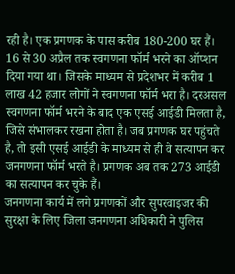रही है। एक प्रगणक के पास करीब 180-200 घर हैं।
16 से 30 अप्रैल तक स्वगणना फॉर्म भरने का ऑप्शन दिया गया था। जिसके माध्यम से प्रदेशभर में करीब 1 लाख 42 हजार लोगों ने स्वगणना फॉर्म भरा है। दरअसल स्वगणना फॉर्म भरने के बाद एक एसई आईडी मिलता है, जिसे संभालकर रखना होता है। जब प्रगणक घर पहुंचते है, तो इसी एसई आईडी के माध्यम से ही वे सत्यापन कर जनगणना फॉर्म भरते है। प्रगणक अब तक 273 आईडी का सत्यापन कर चुके हैं।
जनगणना कार्य में लगे प्रगणकों और सुपरवाइजर की सुरक्षा के लिए जिला जनगणना अधिकारी ने पुलिस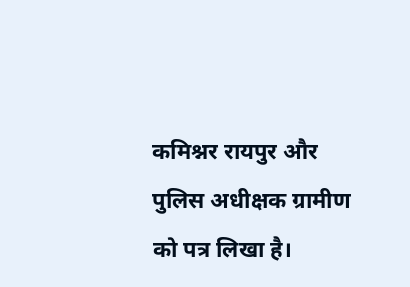कमिश्नर रायपुर और पुलिस अधीक्षक ग्रामीण को पत्र लिखा है।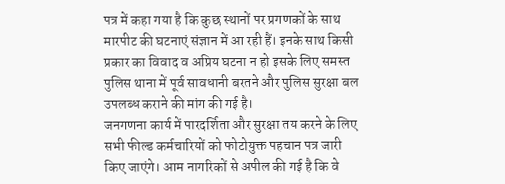पत्र में कहा गया है कि कुछ स्थानों पर प्रगणकों के साथ मारपीट की घटनाएं संज्ञान में आ रही हैं। इनके साथ किसी प्रकार का विवाद व अप्रिय घटना न हो इसके लिए समस्त पुलिस थाना में पूर्व सावधानी बरतने और पुलिस सुरक्षा बल उपलब्ध कराने की मांग की गई है।
जनगणना कार्य में पारदर्शिता और सुरक्षा तय करने के लिए सभी फील्ड कर्मचारियों को फोटोयुक्त पहचान पत्र जारी किए जाएंगे। आम नागरिकों से अपील की गई है कि वे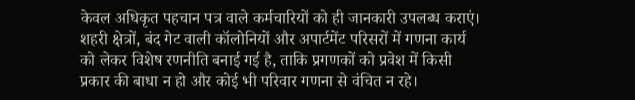केवल अधिकृत पहचान पत्र वाले कर्मचारियों को ही जानकारी उपलब्ध कराएं। शहरी क्षेत्रों, बंद गेट वाली कॉलोनियों और अपार्टमेंट परिसरों में गणना कार्य को लेकर विशेष रणनीति बनाई गई है, ताकि प्रगणकों को प्रवेश में किसी प्रकार की बाधा न हो और कोई भी परिवार गणना से वंचित न रहे।